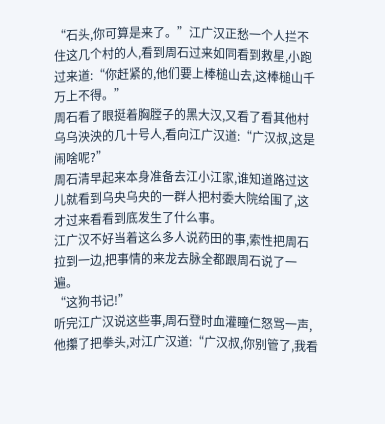“石头,你可算是来了。”江广汉正愁一个人拦不住这几个村的人,看到周石过来如同看到救星,小跑过来道:“你赶紧的,他们要上棒槌山去,这棒槌山千万上不得。”
周石看了眼挺着胸膛子的黑大汉,又看了看其他村乌乌泱泱的几十号人,看向江广汉道:“广汉叔,这是闹啥呢?”
周石清早起来本身准备去江小江家,谁知道路过这儿就看到乌央乌央的一群人把村委大院给围了,这才过来看看到底发生了什么事。
江广汉不好当着这么多人说药田的事,索性把周石拉到一边,把事情的来龙去脉全都跟周石说了一遍。
“这狗书记!”
听完江广汉说这些事,周石登时血灌瞳仁怒骂一声,他攥了把拳头,对江广汉道:“广汉叔,你别管了,我看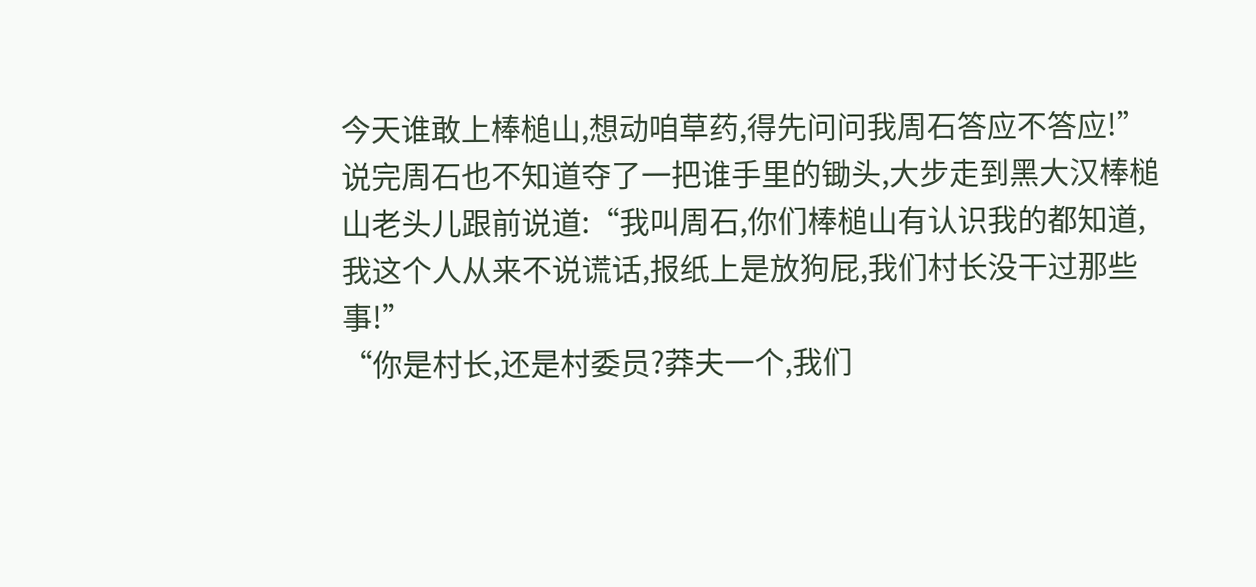今天谁敢上棒槌山,想动咱草药,得先问问我周石答应不答应!”
说完周石也不知道夺了一把谁手里的锄头,大步走到黑大汉棒槌山老头儿跟前说道:“我叫周石,你们棒槌山有认识我的都知道,我这个人从来不说谎话,报纸上是放狗屁,我们村长没干过那些事!”
“你是村长,还是村委员?莽夫一个,我们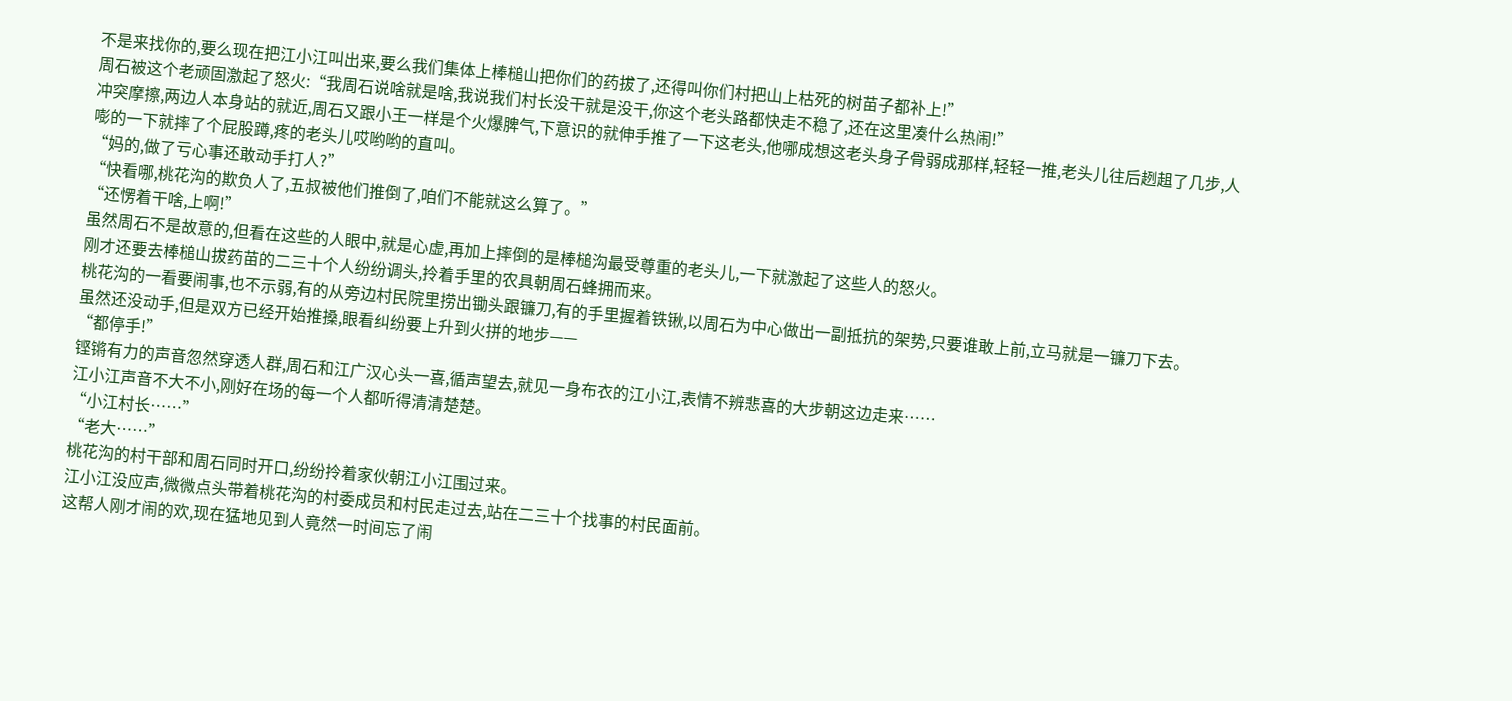不是来找你的,要么现在把江小江叫出来,要么我们集体上棒槌山把你们的药拔了,还得叫你们村把山上枯死的树苗子都补上!”
周石被这个老顽固激起了怒火:“我周石说啥就是啥,我说我们村长没干就是没干,你这个老头路都快走不稳了,还在这里凑什么热闹!”
冲突摩擦,两边人本身站的就近,周石又跟小王一样是个火爆脾气,下意识的就伸手推了一下这老头,他哪成想这老头身子骨弱成那样,轻轻一推,老头儿往后趔趄了几步,人嘭的一下就摔了个屁股蹲,疼的老头儿哎哟哟的直叫。
“妈的,做了亏心事还敢动手打人?”
“快看哪,桃花沟的欺负人了,五叔被他们推倒了,咱们不能就这么算了。”
“还愣着干啥,上啊!”
虽然周石不是故意的,但看在这些的人眼中,就是心虚,再加上摔倒的是棒槌沟最受尊重的老头儿,一下就激起了这些人的怒火。
刚才还要去棒槌山拔药苗的二三十个人纷纷调头,拎着手里的农具朝周石蜂拥而来。
桃花沟的一看要闹事,也不示弱,有的从旁边村民院里捞出锄头跟镰刀,有的手里握着铁锹,以周石为中心做出一副抵抗的架势,只要谁敢上前,立马就是一镰刀下去。
虽然还没动手,但是双方已经开始推搡,眼看纠纷要上升到火拼的地步——
“都停手!”
铿锵有力的声音忽然穿透人群,周石和江广汉心头一喜,循声望去,就见一身布衣的江小江,表情不辨悲喜的大步朝这边走来……
江小江声音不大不小,刚好在场的每一个人都听得清清楚楚。
“小江村长……”
“老大……”
桃花沟的村干部和周石同时开口,纷纷拎着家伙朝江小江围过来。
江小江没应声,微微点头带着桃花沟的村委成员和村民走过去,站在二三十个找事的村民面前。
这帮人刚才闹的欢,现在猛地见到人竟然一时间忘了闹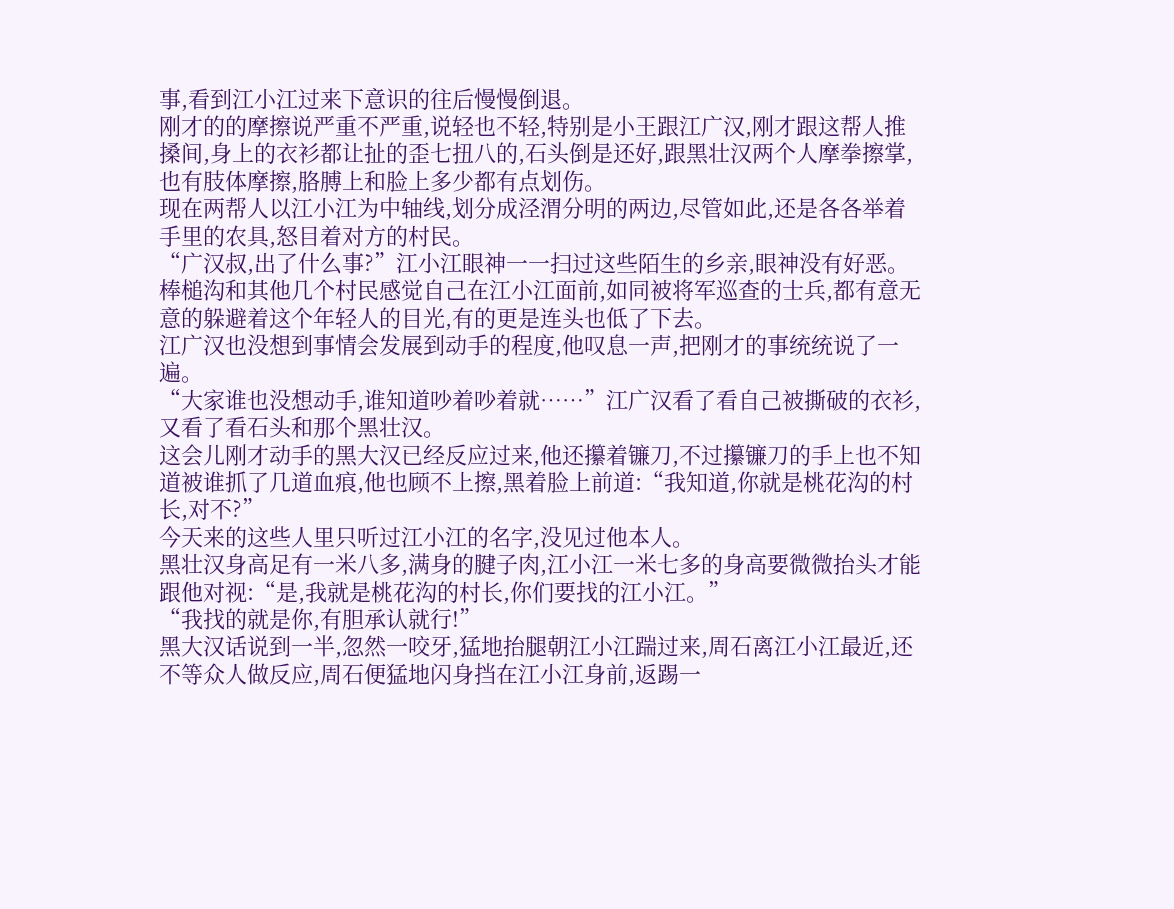事,看到江小江过来下意识的往后慢慢倒退。
刚才的的摩擦说严重不严重,说轻也不轻,特别是小王跟江广汉,刚才跟这帮人推搡间,身上的衣衫都让扯的歪七扭八的,石头倒是还好,跟黑壮汉两个人摩拳擦掌,也有肢体摩擦,胳膊上和脸上多少都有点划伤。
现在两帮人以江小江为中轴线,划分成泾渭分明的两边,尽管如此,还是各各举着手里的农具,怒目着对方的村民。
“广汉叔,出了什么事?”江小江眼神一一扫过这些陌生的乡亲,眼神没有好恶。
棒槌沟和其他几个村民感觉自己在江小江面前,如同被将军巡查的士兵,都有意无意的躲避着这个年轻人的目光,有的更是连头也低了下去。
江广汉也没想到事情会发展到动手的程度,他叹息一声,把刚才的事统统说了一遍。
“大家谁也没想动手,谁知道吵着吵着就……”江广汉看了看自己被撕破的衣衫,又看了看石头和那个黑壮汉。
这会儿刚才动手的黑大汉已经反应过来,他还攥着镰刀,不过攥镰刀的手上也不知道被谁抓了几道血痕,他也顾不上擦,黑着脸上前道:“我知道,你就是桃花沟的村长,对不?”
今天来的这些人里只听过江小江的名字,没见过他本人。
黑壮汉身高足有一米八多,满身的腱子肉,江小江一米七多的身高要微微抬头才能跟他对视:“是,我就是桃花沟的村长,你们要找的江小江。”
“我找的就是你,有胆承认就行!”
黑大汉话说到一半,忽然一咬牙,猛地抬腿朝江小江踹过来,周石离江小江最近,还不等众人做反应,周石便猛地闪身挡在江小江身前,返踢一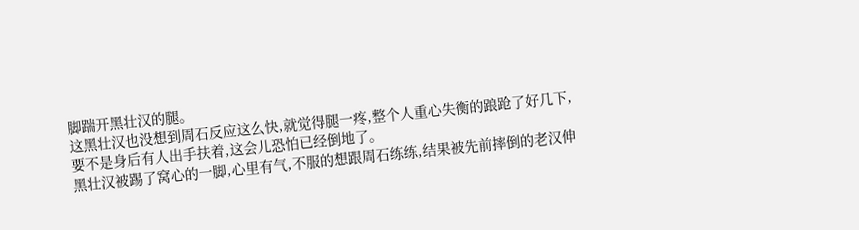脚踹开黑壮汉的腿。
这黑壮汉也没想到周石反应这么快,就觉得腿一疼,整个人重心失衡的踉跄了好几下,要不是身后有人出手扶着,这会儿恐怕已经倒地了。
黑壮汉被踢了窝心的一脚,心里有气,不服的想跟周石练练,结果被先前摔倒的老汉伸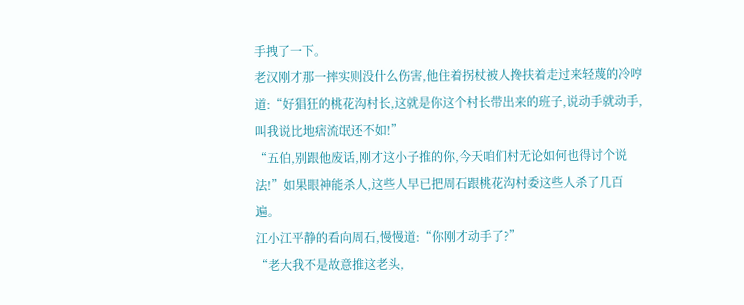手拽了一下。
老汉刚才那一摔实则没什么伤害,他住着拐杖被人搀扶着走过来轻蔑的冷哼道:“好猖狂的桃花沟村长,这就是你这个村长带出来的班子,说动手就动手,叫我说比地痞流氓还不如!”
“五伯,别跟他废话,刚才这小子推的你,今天咱们村无论如何也得讨个说法!”如果眼神能杀人,这些人早已把周石跟桃花沟村委这些人杀了几百遍。
江小江平静的看向周石,慢慢道:“你刚才动手了?”
“老大我不是故意推这老头,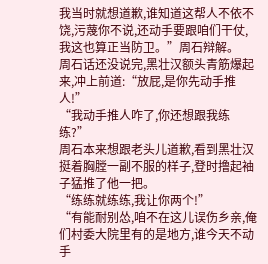我当时就想道歉,谁知道这帮人不依不饶,污蔑你不说,还动手要跟咱们干仗,我这也算正当防卫。”周石辩解。
周石话还没说完,黑壮汉额头青筋爆起来,冲上前道:“放屁,是你先动手推人!”
“我动手推人咋了,你还想跟我练练?”
周石本来想跟老头儿道歉,看到黑壮汉挺着胸膛一副不服的样子,登时撸起袖子猛推了他一把。
“练练就练练,我让你两个!”
“有能耐别怂,咱不在这儿误伤乡亲,俺们村委大院里有的是地方,谁今天不动手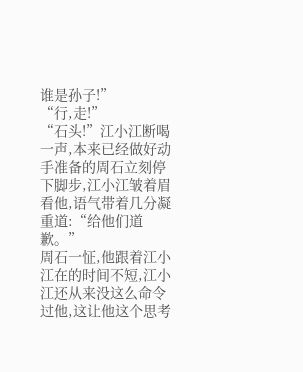谁是孙子!”
“行,走!”
“石头!”江小江断喝一声,本来已经做好动手准备的周石立刻停下脚步,江小江皱着眉看他,语气带着几分凝重道:“给他们道歉。”
周石一怔,他跟着江小江在的时间不短,江小江还从来没这么命令过他,这让他这个思考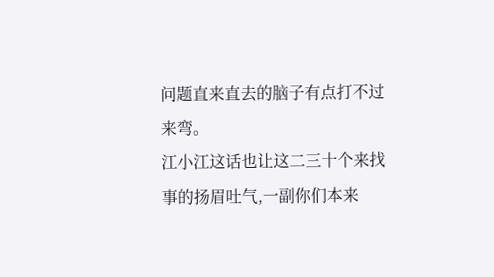问题直来直去的脑子有点打不过来弯。
江小江这话也让这二三十个来找事的扬眉吐气,一副你们本来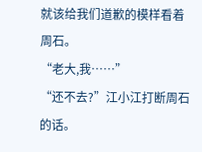就该给我们道歉的模样看着周石。
“老大,我……”
“还不去?”江小江打断周石的话。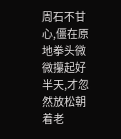周石不甘心,僵在原地拳头微微攥起好半天,才忽然放松朝着老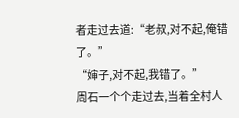者走过去道:“老叔,对不起,俺错了。”
“婶子,对不起,我错了。”
周石一个个走过去,当着全村人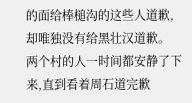的面给棒槌沟的这些人道歉,却唯独没有给黑壮汉道歉。
两个村的人一时间都安静了下来,直到看着周石道完歉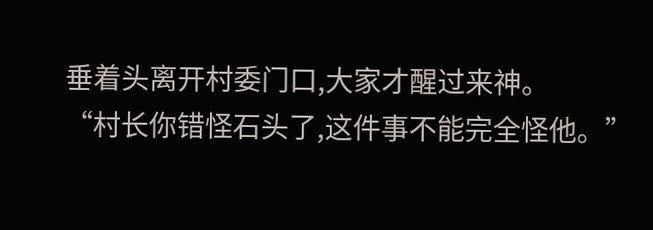垂着头离开村委门口,大家才醒过来神。
“村长你错怪石头了,这件事不能完全怪他。”